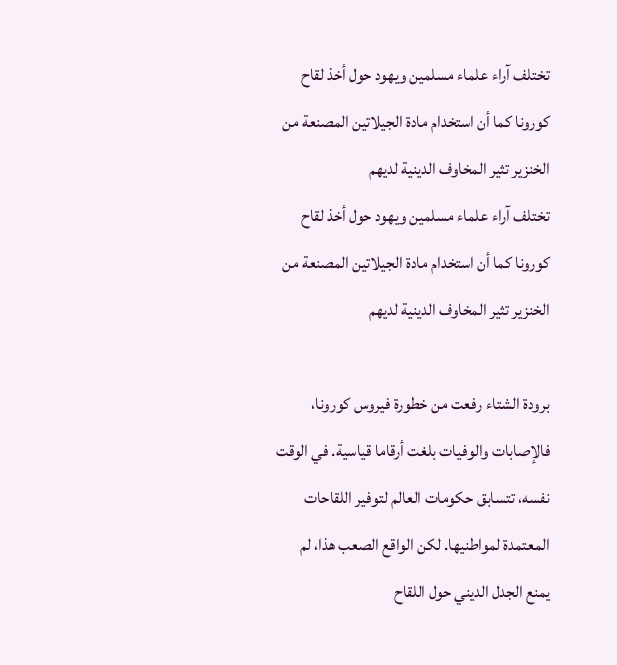تختلف آراء علماء مسلمين ويهود حول أخذ لقاح كورونا كما أن استخدام مادة الجيلاتين المصنعة من الخنزير تثير المخاوف الدينية لديهم
تختلف آراء علماء مسلمين ويهود حول أخذ لقاح كورونا كما أن استخدام مادة الجيلاتين المصنعة من الخنزير تثير المخاوف الدينية لديهم

برودة الشتاء رفعت من خطورة فيروس كورونا، فالإصابات والوفيات بلغت أرقاما قياسية. في الوقت نفسه، تتسابق حكومات العالم لتوفير اللقاحات المعتمدة لمواطنيها. لكن الواقع الصعب هذا، لم يمنع الجدل الديني حول اللقاح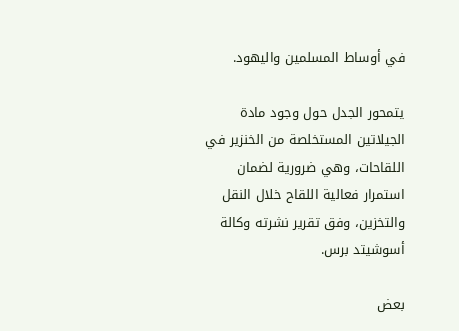في أوساط المسلمين واليهود.

يتمحور الجدل حول وجود مادة الجيلاتين المستخلصة من الخنزير في اللقاحات، وهي ضرورية لضمان استمرار فعالية اللقاح خلال النقل والتخزين، وفق تقرير نشرته وكالة
أسوشيتد برس.

بعض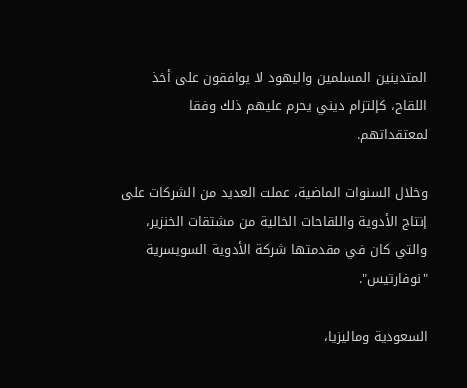المتدينين المسلمين واليهود لا يوافقون على أخذ اللقاح، كإلتزام ديني يحرم عليهم ذلك وفقا لمعتقداتهم.

وخلال السنوات الماضية، عملت العديد من الشركات على إنتاج الأدوية واللقاحات الخالية من مشتقات الخنزير، والتي كان في مقدمتها شركة الأدوية السويسرية "نوفارتيس".

السعودية وماليزيا،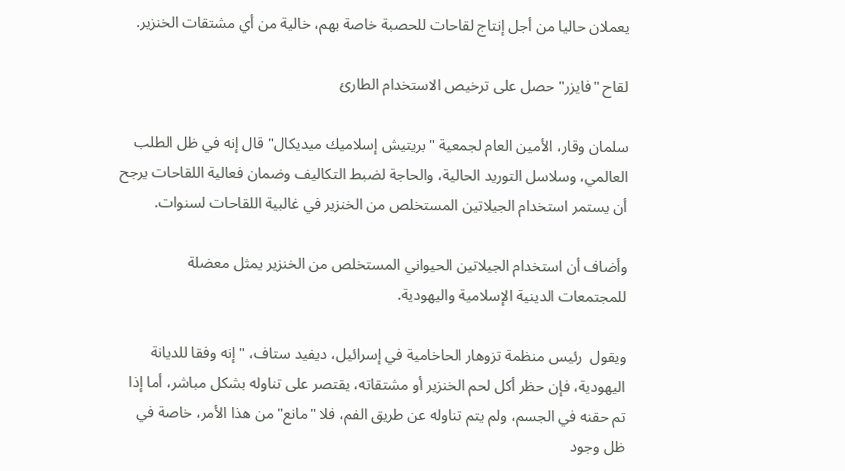يعملان حاليا من أجل إنتاج لقاحات للحصبة خاصة بهم، خالية من أي مشتقات الخنزير.

لقاح "فايزر" حصل على ترخيص الاستخدام الطارئ

سلمان وقار، الأمين العام لجمعية "بريتيش إسلاميك ميديكال" قال إنه في ظل الطلب العالمي، وسلاسل التوريد الحالية، والحاجة لضبط التكاليف وضمان فعالية اللقاحات يرجح أن يستمر استخدام الجيلاتين المستخلص من الخنزير في غالبية اللقاحات لسنوات.

وأضاف أن استخدام الجيلاتين الحيواني المستخلص من الخنزير يمثل معضلة للمجتمعات الدينية الإسلامية واليهودية.

ويقول  رئيس منظمة تزوهار الحاخامية في إسرائيل، ديفيد ستاف، " إنه وفقا للديانة اليهودية، فإن حظر أكل لحم الخنزير أو مشتقاته، يقتصر على تناوله بشكل مباشر، أما إذا تم حقنه في الجسم، ولم يتم تناوله عن طريق الفم، فلا "مانع" من هذا الأمر، خاصة في ظل وجود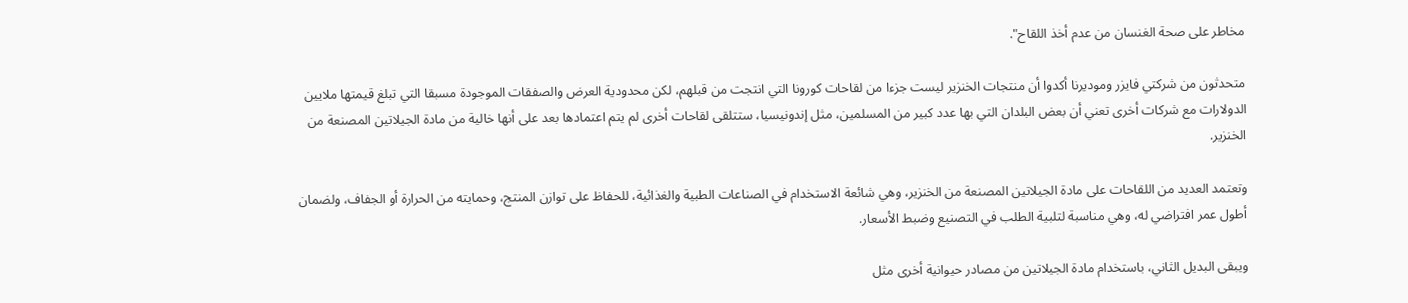مخاطر على صحة الغنسان من عدم أخذ اللقاح".

متحدثون من شركتي فايزر وموديرنا أكدوا أن منتجات الخنزير ليست جزءا من لقاحات كورونا التي انتجت من قبلهم، لكن محدودية العرض والصفقات الموجودة مسبقا التي تبلغ قيمتها ملايين الدولارات مع شركات أخرى تعني أن بعض البلدان التي بها عدد كبير من المسلمين، مثل إندونيسيا، ستتلقى لقاحات أخرى لم يتم اعتمادها بعد على أنها خالية من مادة الجيلاتين المصنعة من الخنزير.

وتعتمد العديد من اللقاحات على مادة الجيلاتين المصنعة من الخنزير، وهي شائعة الاستخدام في الصناعات الطبية والغذائية، للحفاظ على توازن المنتج، وحمايته من الحرارة أو الجفاف، ولضمان أطول عمر افتراضي له، وهي مناسبة لتلبية الطلب في التصنيع وضبط الأسعار.

ويبقى البديل الثاني، باستخدام مادة الجيلاتين من مصادر حيوانية أخرى مثل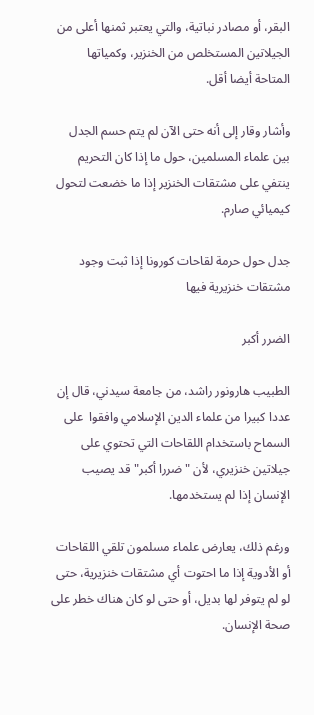البقر، أو مصادر نباتية، والتي يعتبر ثمنها أعلى من الجيلاتين المستخلص من الخنزير، وكمياتها المتاحة أيضا أقل.

وأشار وقار إلى أنه حتى الآن لم يتم حسم الجدل بين علماء المسلمين، حول ما إذا كان التحريم ينتفي على مشتقات الخنزير إذا ما خضعت لتحول كيميائي صارم.

جدل حول حرمة لقاحات كورونا إذا ثبت وجود مشتقات خنزيرية فيها

الضرر أكبر

الطبيب هارونور راشد، من جامعة سيدني، قال إن عددا كبيرا من علماء الدين الإسلامي وافقوا  على السماح باستخدام اللقاحات التي تحتوي على جيلاتين خنزيري، لأن "ضررا أكبر" قد يصيب الإنسان إذا لم يستخدمها.

ورغم ذلك، يعارض علماء مسلمون تلقي اللقاحات أو الأدوية إذا ما احتوت أي مشتقات خنزيرية، حتى لو لم يتوفر لها بديل، أو حتى لو كان هناك خطر على صحة الإنسان.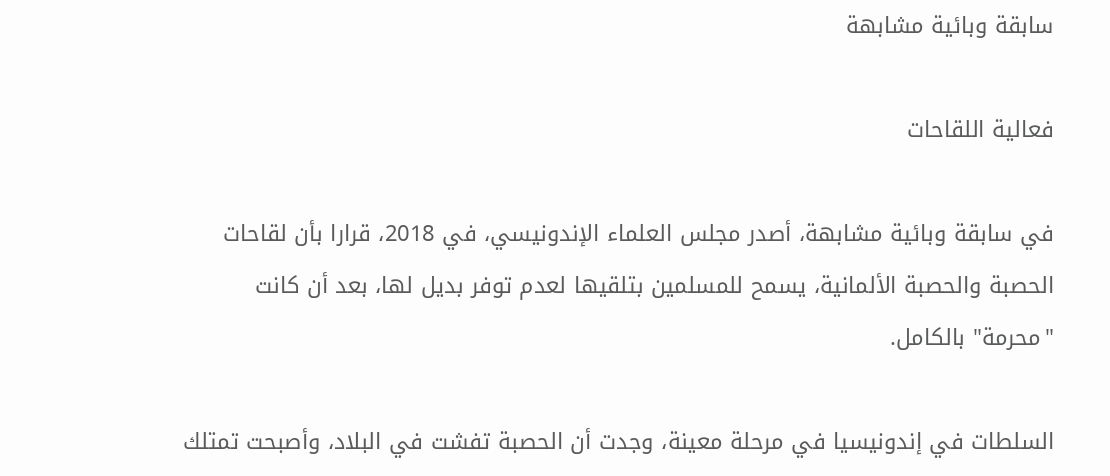سابقة وبائية مشابهة

فعالية اللقاحات

في سابقة وبائية مشابهة، أصدر مجلس العلماء الإندونيسي، في 2018، قرارا بأن لقاحات الحصبة والحصبة الألمانية، يسمح للمسلمين بتلقيها لعدم توفر بديل لها، بعد أن كانت "محرمة" بالكامل.

السلطات في إندونيسيا في مرحلة معينة، وجدت أن الحصبة تفشت في البلاد، وأصبحت تمتلك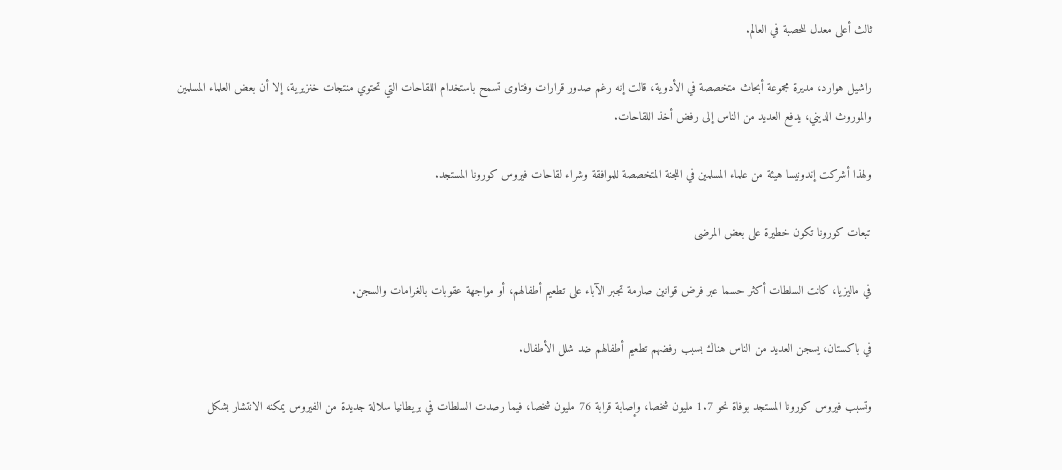ثالث أعلى معدل للحصبة في العالم.

راشيل هوارد، مديرة مجموعة أبحاث متخصصة في الأدوية، قالت إنه رغم صدور قرارات وفتاوى تسمح باستخدام اللقاحات التي تحتوي منتجات خنزيرية، إلا أن بعض العلماء المسلمين والموروث الديني، يدفع العديد من الناس إلى رفض أخذ اللقاحات.

ولهذا أشركت إندونيسا هيئة من علماء المسلمين في اللجنة المتخصصة للموافقة وشراء لقاحات فيروس كورونا المستجد.

تبعات كورونا تكون خطيرة على بعض المرضى

في ماليزيا، كانت السلطات أكثر حسما عبر فرض قوانين صارمة تجبر الآباء على تطعيم أطفالهم، أو مواجهة عقوبات بالغرامات والسجن.

في باكستان، يسجن العديد من الناس هناك بسبب رفضهم تطعيم أطفالهم ضد شلل الأطفال.

وتسبب فيروس كورونا المستجد بوفاة نحو 1.7 مليون شخصا، وإصابة قرابة 76 مليون شخصا، فيما رصدت السلطات في بريطانيا سلالة جديدة من الفيروس يمكنه الانتشار بشكل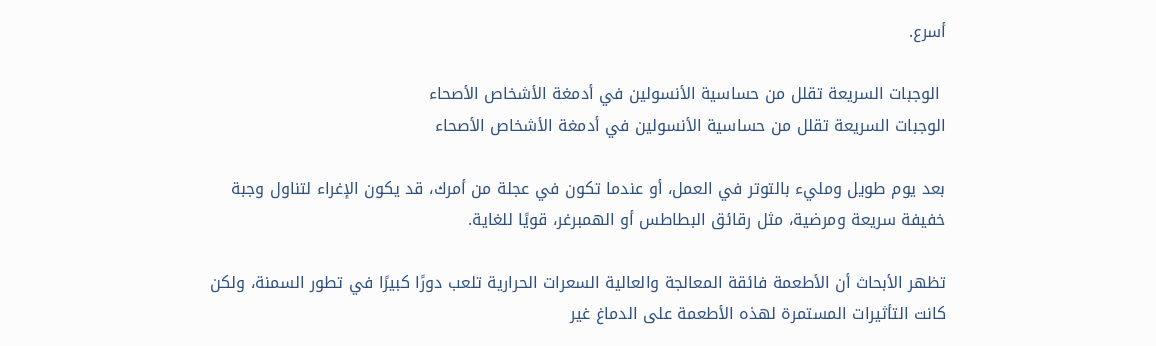أسرع.

 الوجبات السريعة تقلل من حساسية الأنسولين في أدمغة الأشخاص الأصحاء
الوجبات السريعة تقلل من حساسية الأنسولين في أدمغة الأشخاص الأصحاء

بعد يوم طويل ومليء بالتوتر في العمل، أو عندما تكون في عجلة من أمرك، قد يكون الإغراء لتناول وجبة خفيفة سريعة ومرضية، مثل رقائق البطاطس أو الهمبرغر، قويًا للغاية.

تظهر الأبحاث أن الأطعمة فائقة المعالجة والعالية السعرات الحرارية تلعب دورًا كبيرًا في تطور السمنة، ولكن كانت التأثيرات المستمرة لهذه الأطعمة على الدماغ غير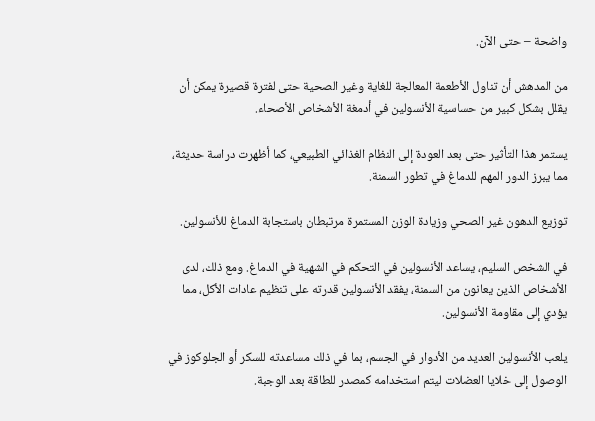واضحة – حتى الآن.

من المدهش أن تناول الأطعمة المعالجة للغاية وغير الصحية حتى لفترة قصيرة يمكن أن يقلل بشكل كبير من حساسية الأنسولين في أدمغة الأشخاص الأصحاء.

يستمر هذا التأثير حتى بعد العودة إلى النظام الغذائي الطبيعي، كما أظهرت دراسة حديثة، مما يبرز الدور المهم للدماغ في تطور السمنة.

توزيع الدهون غير الصحي وزيادة الوزن المستمرة مرتبطان باستجابة الدماغ للأنسولين.

في الشخص السليم، يساعد الأنسولين في التحكم في الشهية في الدماغ. ومع ذلك، لدى الأشخاص الذين يعانون من السمنة، يفقد الأنسولين قدرته على تنظيم عادات الأكل، مما يؤدي إلى مقاومة الأنسولين.

يلعب الأنسولين العديد من الأدوار في الجسم، بما في ذلك مساعدته للسكر أو الجلوكوز في الوصول إلى خلايا العضلات ليتم استخدامه كمصدر للطاقة بعد الوجبة.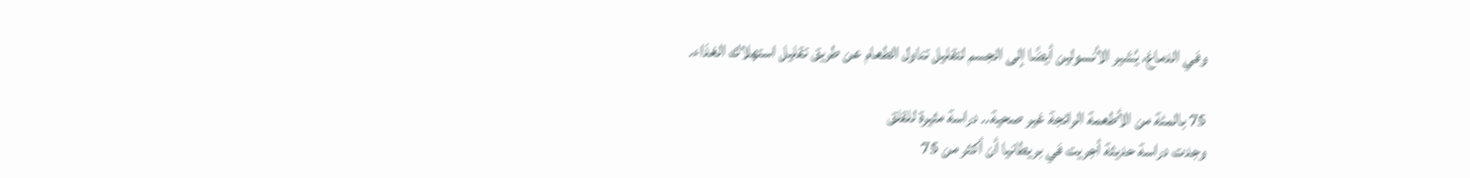وفي الدماغ، يُشير الأنسولين أيضًا إلى الجسم لتقليل تناول الطعام عن طريق تقليل استهلاك الغذاء.

75 بالمئة من الأطعمة الرائجة غير صحية.. دراسة مثيرة للقلق
وجدت دراسة حديثة أجريت في بريطانيا أن أكثر من 75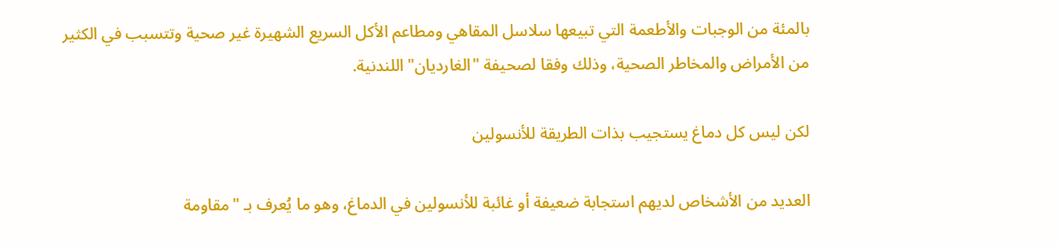بالمئة من الوجبات والأطعمة التي تبيعها سلاسل المقاهي ومطاعم الأكل السريع الشهيرة غير صحية وتتسبب في الكثير من الأمراض والمخاطر الصحية، وذلك وفقا لصحيفة "الغارديان" اللندنية.

لكن ليس كل دماغ يستجيب بذات الطريقة للأنسولين

العديد من الأشخاص لديهم استجابة ضعيفة أو غائبة للأنسولين في الدماغ، وهو ما يُعرف بـ "مقاومة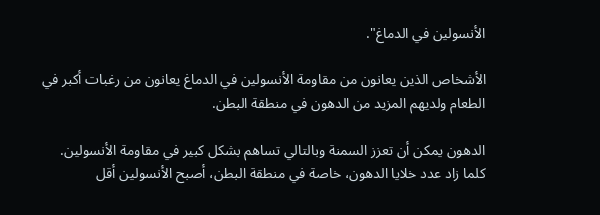الأنسولين في الدماغ".

الأشخاص الذين يعانون من مقاومة الأنسولين في الدماغ يعانون من رغبات أكبر في الطعام ولديهم المزيد من الدهون في منطقة البطن.

الدهون يمكن أن تعزز السمنة وبالتالي تساهم بشكل كبير في مقاومة الأنسولين. كلما زاد عدد خلايا الدهون، خاصة في منطقة البطن، أصبح الأنسولين أقل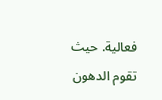فعالية. حيث تقوم الدهون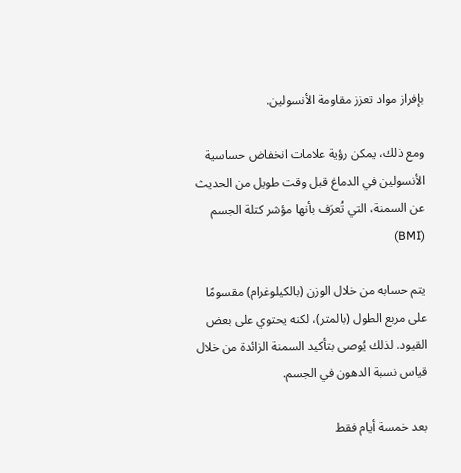بإفراز مواد تعزز مقاومة الأنسولين.

ومع ذلك، يمكن رؤية علامات انخفاض حساسية الأنسولين في الدماغ قبل وقت طويل من الحديث عن السمنة، التي تُعرَف بأنها مؤشر كتلة الجسم (BMI)

يتم حسابه من خلال الوزن (بالكيلوغرام) مقسومًا على مربع الطول (بالمتر)، لكنه يحتوي على بعض القيود. لذلك يُوصى بتأكيد السمنة الزائدة من خلال قياس نسبة الدهون في الجسم.

بعد خمسة أيام فقط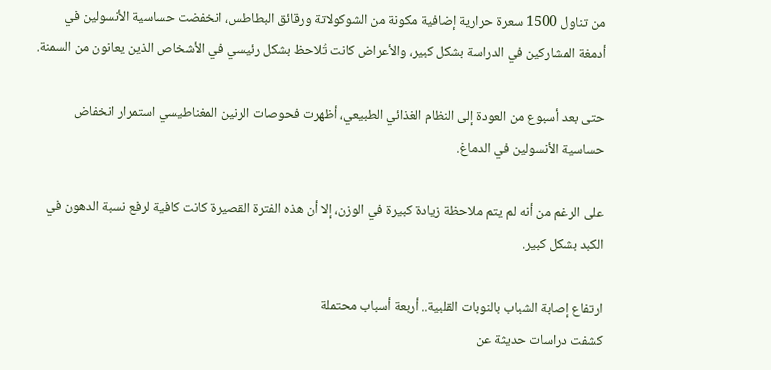من تناول 1500 سعرة حرارية إضافية مكونة من الشوكولاتة ورقائق البطاطس، انخفضت حساسية الأنسولين في أدمغة المشاركين في الدراسة بشكل كبير، والأعراض كانت تُلاحظ بشكل رئيسي في الأشخاص الذين يعانون من السمنة.

حتى بعد أسبوع من العودة إلى النظام الغذائي الطبيعي، أظهرت فحوصات الرنين المغناطيسي استمرار انخفاض حساسية الأنسولين في الدماغ.

على الرغم من أنه لم يتم ملاحظة زيادة كبيرة في الوزن، إلا أن هذه الفترة القصيرة كانت كافية لرفع نسبة الدهون في الكبد بشكل كبير.

ارتفاع إصابة الشباب بالنوبات القلبية.. أربعة أسباب محتملة
كشفت دراسات حديثة عن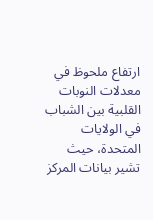ارتفاع ملحوظ في معدلات النوبات القلبية بين الشباب في الولايات المتحدة، حيث تشير بيانات المركز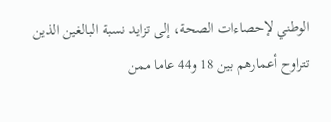الوطني لإحصاءات الصحة، إلى تزايد نسبة البالغين الذين تتراوح أعمارهم بين 18 و44 عاما ممن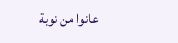عانوا من نوبة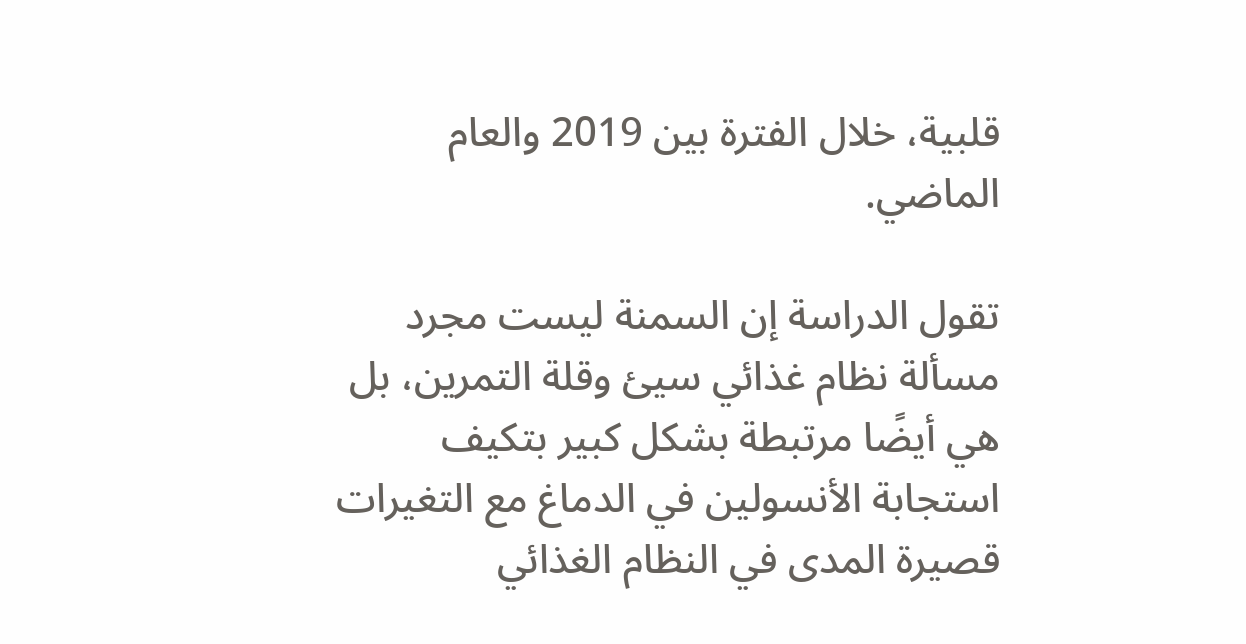قلبية، خلال الفترة بين 2019 والعام الماضي.

تقول الدراسة إن السمنة ليست مجرد مسألة نظام غذائي سيئ وقلة التمرين، بل هي أيضًا مرتبطة بشكل كبير بتكيف استجابة الأنسولين في الدماغ مع التغيرات قصيرة المدى في النظام الغذائي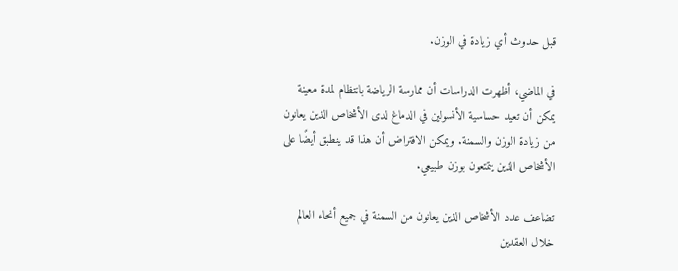قبل حدوث أي زيادة في الوزن.

في الماضي، أظهرت الدراسات أن ممارسة الرياضة بانتظام لمدة معينة يمكن أن تعيد حساسية الأنسولين في الدماغ لدى الأشخاص الذين يعانون من زيادة الوزن والسمنة. ويمكن الافتراض أن هذا قد ينطبق أيضًا على الأشخاص الذين يتمتعون بوزن طبيعي.

تضاعف عدد الأشخاص الذين يعانون من السمنة في جميع أنحاء العالم خلال العقدين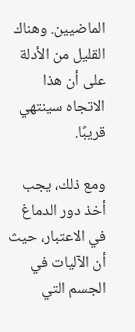الماضيين. وهناك القليل من الأدلة على أن هذا الاتجاه سينتهي قريبًا.

ومع ذلك، يجب أخذ دور الدماغ في الاعتبار، حيث أن الآليات في الجسم التي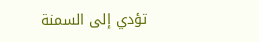تؤدي إلى السمنة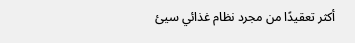أكثر تعقيدًا من مجرد نظام غذائي سيئ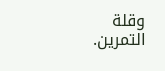وقلة التمرين.